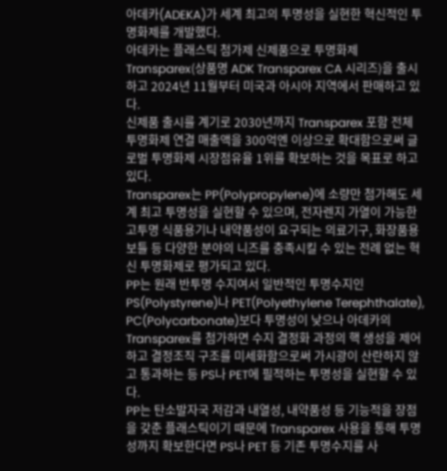아데카(ADEKA)가 세계 최고의 투명성을 실현한 혁신적인 투명화제를 개발했다.
아데카는 플래스틱 첨가제 신제품으로 투명화제 Transparex(상품명 ADK Transparex CA 시리즈)을 출시하고 2024년 11월부터 미국과 아시아 지역에서 판매하고 있다.
신제품 출시를 계기로 2030년까지 Transparex 포함 전체 투명화제 연결 매출액을 300억엔 이상으로 확대함으로써 글로벌 투명화제 시장점유율 1위를 확보하는 것을 목표로 하고 있다.
Transparex는 PP(Polypropylene)에 소량만 첨가해도 세계 최고 투명성을 실현할 수 있으며, 전자렌지 가열이 가능한 고투명 식품용기나 내약품성이 요구되는 의료기구, 화장품용 보틀 등 다양한 분야의 니즈를 충족시킬 수 있는 전례 없는 혁신 투명화제로 평가되고 있다.
PP는 원래 반투명 수지여서 일반적인 투명수지인 PS(Polystyrene)나 PET(Polyethylene Terephthalate), PC(Polycarbonate)보다 투명성이 낮으나 아데카의 Transparex를 첨가하면 수지 결정화 과정의 핵 생성을 제어하고 결정조직 구조를 미세화함으로써 가시광이 산란하지 않고 통과하는 등 PS나 PET에 필적하는 투명성을 실현할 수 있다.
PP는 탄소발자국 저감과 내열성, 내약품성 등 기능적을 장점을 갖춘 플래스틱이기 때문에 Transparex 사용을 통해 투명성까지 확보한다면 PS나 PET 등 기존 투명수지를 사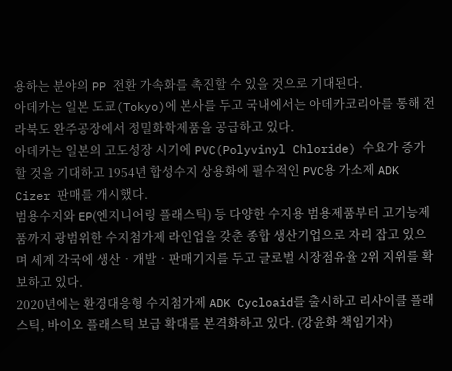용하는 분야의 PP 전환 가속화를 촉진할 수 있을 것으로 기대된다.
아데카는 일본 도쿄(Tokyo)에 본사를 두고 국내에서는 아데카코리아를 통해 전라북도 완주공장에서 정밀화학제품을 공급하고 있다.
아데카는 일본의 고도성장 시기에 PVC(Polyvinyl Chloride) 수요가 증가할 것을 기대하고 1954년 합성수지 상용화에 필수적인 PVC용 가소제 ADK Cizer 판매를 개시했다.
범용수지와 EP(엔지니어링 플래스틱) 등 다양한 수지용 범용제품부터 고기능제품까지 광범위한 수지첨가제 라인업을 갖춘 종합 생산기업으로 자리 잡고 있으며 세계 각국에 생산‧개발‧판매기지를 두고 글로벌 시장점유율 2위 지위를 확보하고 있다.
2020년에는 환경대응형 수지첨가제 ADK Cycloaid를 출시하고 리사이클 플래스틱, 바이오 플래스틱 보급 확대를 본격화하고 있다. (강윤화 책임기자)